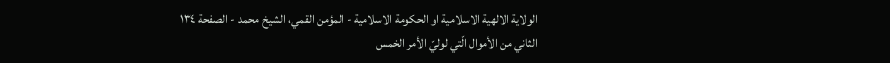الولاية الالهية الاسلامية او الحكومة الاسلامية - المؤمن القمي، الشيخ محمد - الصفحة ١٣٤
الثاني من الأموال الّتي لوليّ الأمر الخمس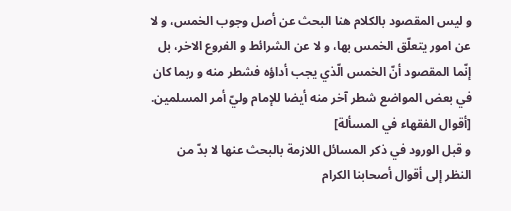و ليس المقصود بالكلام هنا البحث عن أصل وجوب الخمس، و لا عن امور يتعلّق الخمس بها، و لا عن الشرائط و الفروع الاخر، بل إنّما المقصود أنّ الخمس الّذي يجب أداؤه فشطر منه و ربما كان في بعض المواضع شطر آخر منه أيضا للإمام وليّ أمر المسلمين.
[أقوال الفقهاء في المسألة]
و قبل الورود في ذكر المسائل اللازمة بالبحث عنها لا بدّ من النظر إلى أقوال أصحابنا الكرام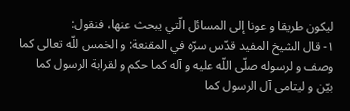ليكون طريقا و عونا إلى المسائل الّتي يبحث عنها، فنقول:
١- قال الشيخ المفيد قدّس سرّه في المقنعة: و الخمس للّه تعالى كما وصف و لرسوله صلّى اللّه عليه و آله كما حكم و لقرابة الرسول كما بيّن و ليتامى آل الرسول كما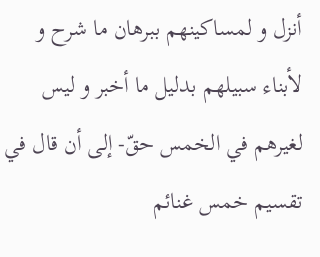أنزل و لمساكينهم ببرهان ما شرح و لأبناء سبيلهم بدليل ما أخبر و ليس لغيرهم في الخمس حقّ- إلى أن قال في تقسيم خمس غنائم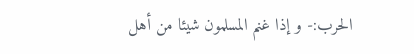الحرب:- و إذا غنم المسلمون شيئا من أهل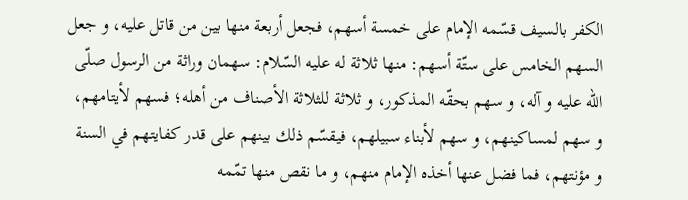الكفر بالسيف قسّمه الإمام على خمسة أسهم، فجعل أربعة منها بين من قاتل عليه، و جعل السهم الخامس على ستّة أسهم: منها ثلاثة له عليه السّلام: سهمان وراثة من الرسول صلّى اللّه عليه و آله، و سهم بحقّه المذكور، و ثلاثة للثلاثة الأصناف من أهله؛ فسهم لأيتامهم، و سهم لمساكينهم، و سهم لأبناء سبيلهم، فيقسّم ذلك بينهم على قدر كفايتهم في السنة و مؤنتهم، فما فضل عنها أخذه الإمام منهم، و ما نقص منها تمّمه